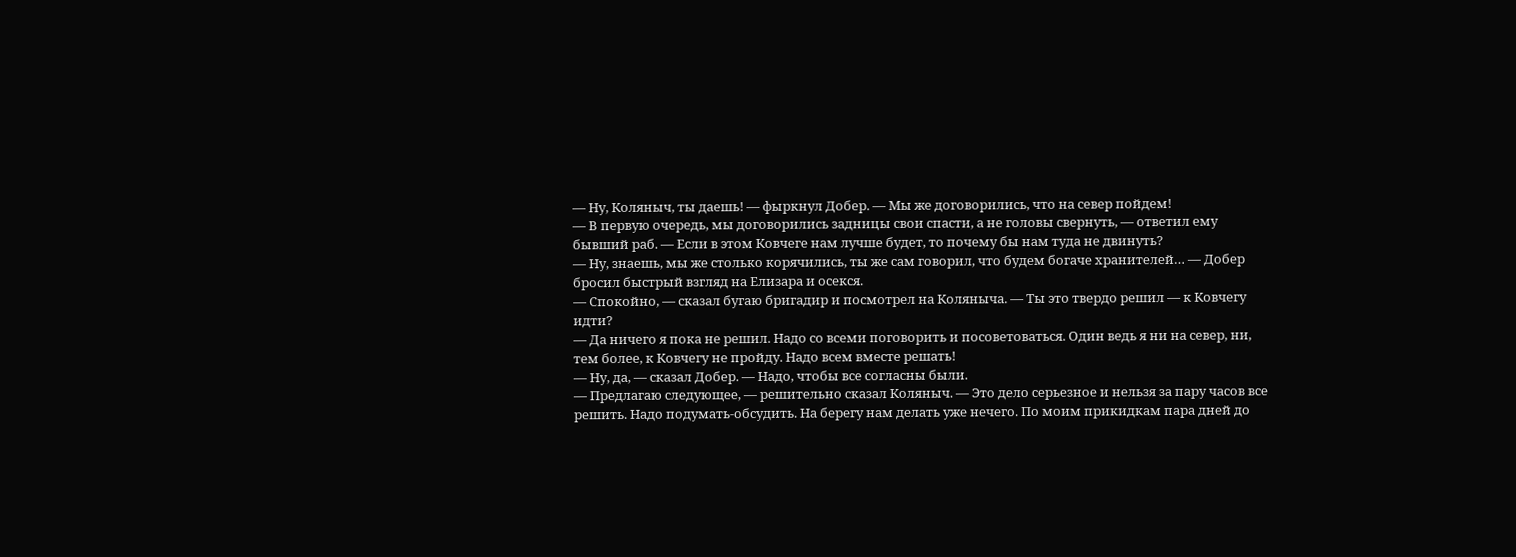— Ну, Коляныч, ты даешь! — фыркнул Добер. — Мы же договорились, что на север пойдем!
— В первую очередь, мы договорились задницы свои спасти, а не головы свернуть, — ответил ему бывший раб. — Если в этом Ковчеге нам лучше будет, то почему бы нам туда не двинуть?
— Ну, знаешь, мы же столько корячились, ты же сам говорил, что будем богаче хранителей… — Добер бросил быстрый взгляд на Елизара и осекся.
— Спокойно, — сказал бугаю бригадир и посмотрел на Коляныча. — Ты это твердо решил — к Ковчегу идти?
— Да ничего я пока не решил. Надо со всеми поговорить и посоветоваться. Один ведь я ни на север, ни, тем более, к Ковчегу не пройду. Надо всем вместе решать!
— Ну, да, — сказал Добер. — Надо, чтобы все согласны были.
— Предлагаю следующее, — решительно сказал Коляныч. — Это дело серьезное и нельзя за пару часов все решить. Надо подумать-обсудить. На берегу нам делать уже нечего. По моим прикидкам пара дней до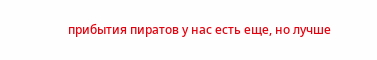прибытия пиратов у нас есть еще, но лучше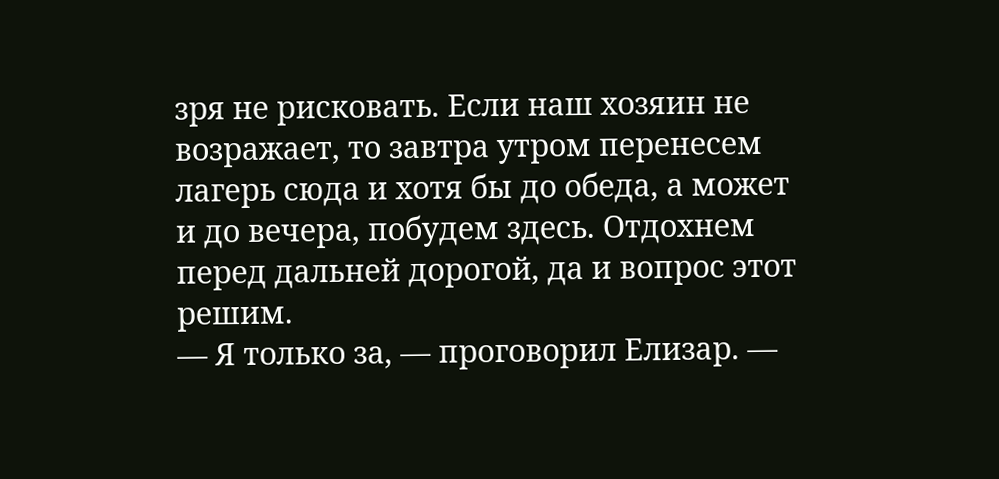зря не рисковать. Если наш хозяин не возражает, то завтра утром перенесем лагерь сюда и хотя бы до обеда, а может и до вечера, побудем здесь. Отдохнем перед дальней дорогой, да и вопрос этот решим.
— Я только за, — проговорил Елизар. —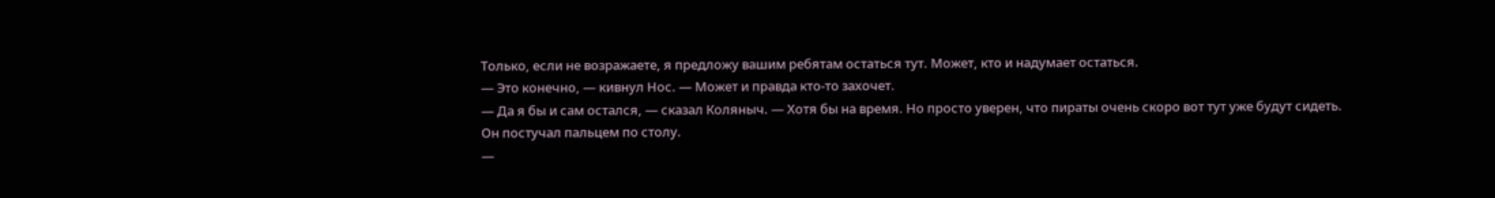Только, если не возражаете, я предложу вашим ребятам остаться тут. Может, кто и надумает остаться.
— Это конечно, — кивнул Нос. — Может и правда кто-то захочет.
— Да я бы и сам остался, — сказал Коляныч. — Хотя бы на время. Но просто уверен, что пираты очень скоро вот тут уже будут сидеть.
Он постучал пальцем по столу.
—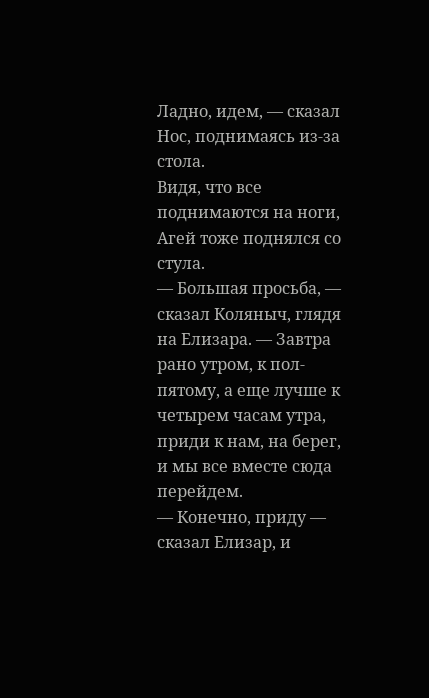Ладно, идем, — сказал Нос, поднимаясь из-за стола.
Видя, что все поднимаются на ноги, Агей тоже поднялся со стула.
— Большая просьба, — сказал Коляныч, глядя на Елизара. — Завтра рано утром, к пол-пятому, а еще лучше к четырем часам утра, приди к нам, на берег, и мы все вместе сюда перейдем.
— Конечно, приду — сказал Елизар, и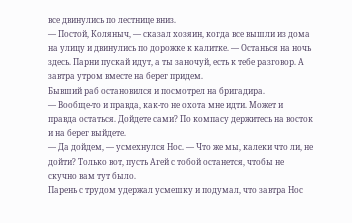все двинулись по лестнице вниз.
— Постой, Коляныч, — сказал хозяин, когда все вышли из дома на улицу и двинулись по дорожке к калитке. — Останься на ночь здесь. Парни пускай идут, а ты заночуй, есть к тебе разговор. А завтра утром вместе на берег придем.
Бывший раб остановился и посмотрел на бригадира.
— Вообще-то и правда, как-то не охота мне идти. Может и правда остаться. Дойдете сами? По компасу держитесь на восток и на берег выйдете.
— Да дойдем, — усмехнулся Нос. — Что же мы, калеки что ли, не дойти? Только вот, пусть Агей с тобой останется, чтобы не скучно вам тут было.
Парень с трудом удержал усмешку и подумал, что завтра Нос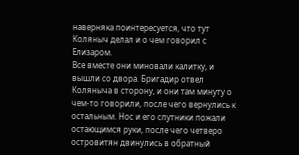наверняка поинтересуется, что тут Коляныч делал и о чем говорил с Елизаром.
Все вместе они миновали калитку, и вышли со двора. Бригадир отвел Коляныча в сторону, и они там минуту о чем-то говорили, после чего вернулись к остальным. Нос и его спутники пожали остающимся руки, после чего четверо островитян двинулись в обратный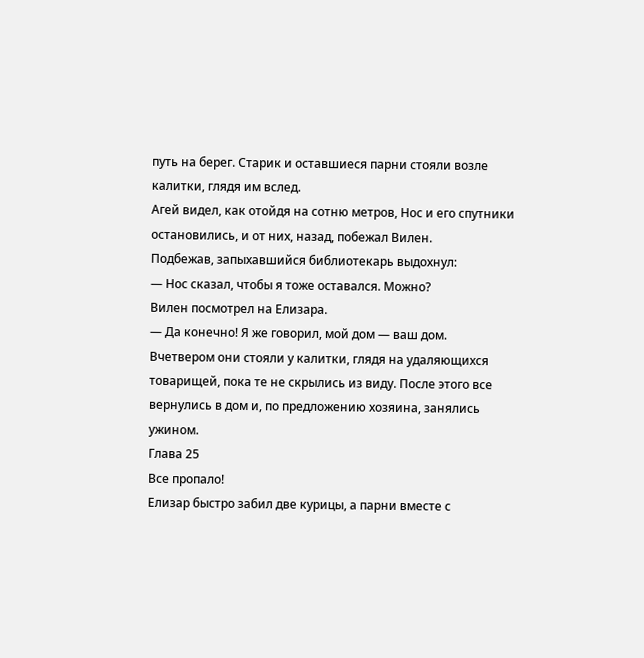путь на берег. Старик и оставшиеся парни стояли возле калитки, глядя им вслед.
Агей видел, как отойдя на сотню метров, Нос и его спутники остановились, и от них, назад, побежал Вилен.
Подбежав, запыхавшийся библиотекарь выдохнул:
— Нос сказал, чтобы я тоже оставался. Можно?
Вилен посмотрел на Елизара.
— Да конечно! Я же говорил, мой дом — ваш дом.
Вчетвером они стояли у калитки, глядя на удаляющихся товарищей, пока те не скрылись из виду. После этого все вернулись в дом и, по предложению хозяина, занялись ужином.
Глава 25
Все пропало!
Елизар быстро забил две курицы, а парни вместе с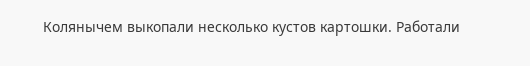Колянычем выкопали несколько кустов картошки. Работали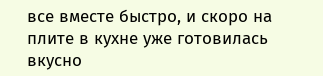все вместе быстро, и скоро на плите в кухне уже готовилась вкусно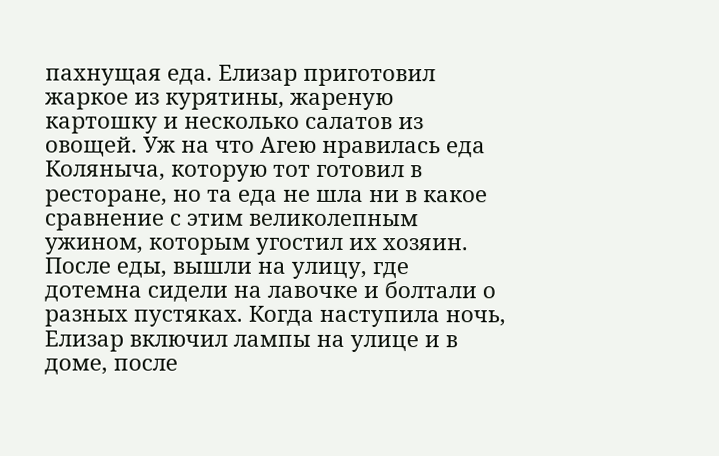пахнущая еда. Елизар приготовил жаркое из курятины, жареную картошку и несколько салатов из овощей. Уж на что Агею нравилась еда Коляныча, которую тот готовил в ресторане, но та еда не шла ни в какое сравнение с этим великолепным ужином, которым угостил их хозяин.
После еды, вышли на улицу, где дотемна сидели на лавочке и болтали о разных пустяках. Когда наступила ночь, Елизар включил лампы на улице и в доме, после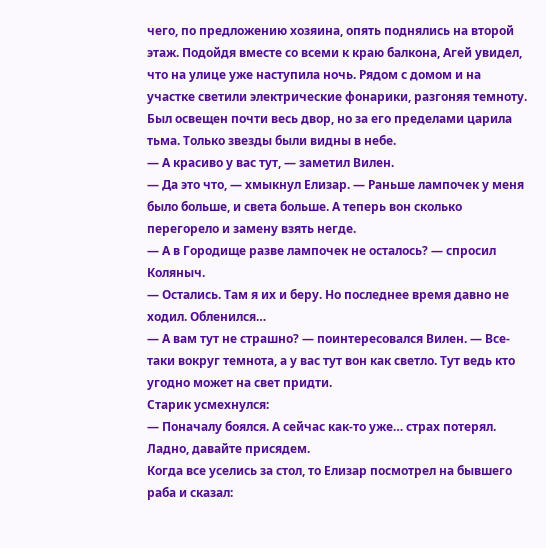чего, по предложению хозяина, опять поднялись на второй этаж. Подойдя вместе со всеми к краю балкона, Агей увидел, что на улице уже наступила ночь. Рядом с домом и на участке светили электрические фонарики, разгоняя темноту. Был освещен почти весь двор, но за его пределами царила тьма. Только звезды были видны в небе.
— А красиво у вас тут, — заметил Вилен.
— Да это что, — хмыкнул Елизар. — Раньше лампочек у меня было больше, и света больше. А теперь вон сколько перегорело и замену взять негде.
— А в Городище разве лампочек не осталось? — спросил Коляныч.
— Остались. Там я их и беру. Но последнее время давно не ходил. Обленился…
— А вам тут не страшно? — поинтересовался Вилен. — Все-таки вокруг темнота, а у вас тут вон как светло. Тут ведь кто угодно может на свет придти.
Старик усмехнулся:
— Поначалу боялся. А сейчас как-то уже… страх потерял. Ладно, давайте присядем.
Когда все уселись за стол, то Елизар посмотрел на бывшего раба и сказал: